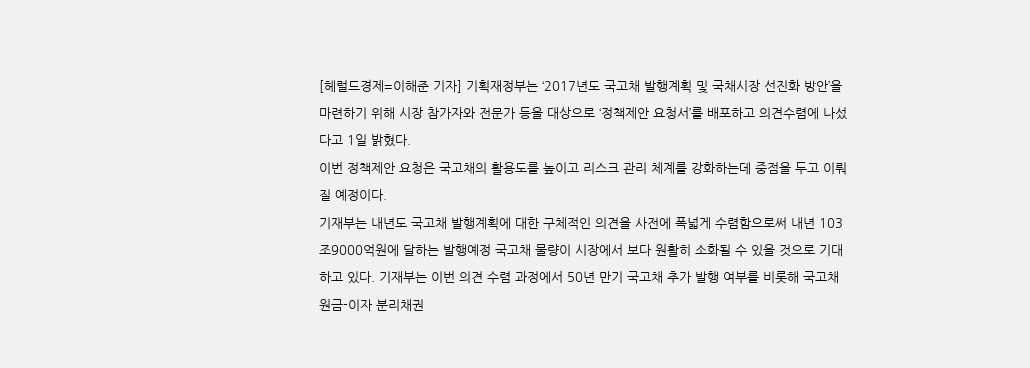[헤럴드경제=이해준 기자] 기획재정부는 ‘2017년도 국고채 발행계획 및 국채시장 선진화 방안’을 마련하기 위해 시장 참가자와 전문가 등을 대상으로 ‘정책제안 요청서’를 배포하고 의견수렴에 나섰다고 1일 밝혔다.
이번 정책제안 요청은 국고채의 활용도를 높이고 리스크 관리 체계를 강화하는데 중점을 두고 이뤄질 예정이다.
기재부는 내년도 국고채 발행계획에 대한 구체적인 의견을 사전에 폭넓게 수렴함으로써 내년 103조9000억원에 달하는 발행예정 국고채 물량이 시장에서 보다 원활히 소화될 수 있을 것으로 기대하고 있다. 기재부는 이번 의견 수렴 과정에서 50년 만기 국고채 추가 발행 여부를 비롯해 국고채 원금-이자 분리채권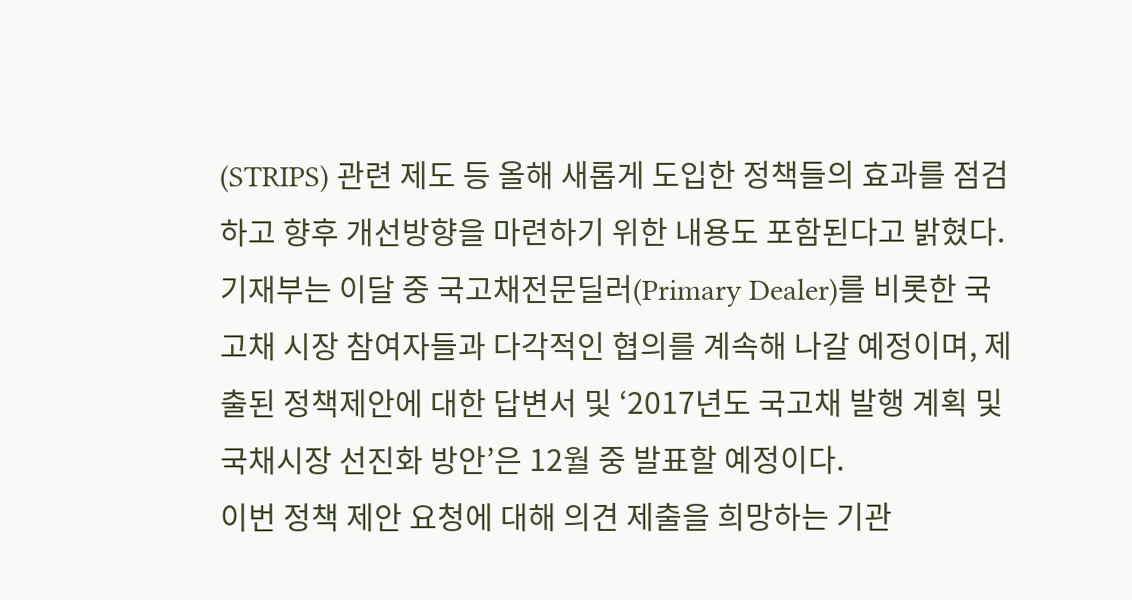(STRIPS) 관련 제도 등 올해 새롭게 도입한 정책들의 효과를 점검하고 향후 개선방향을 마련하기 위한 내용도 포함된다고 밝혔다.
기재부는 이달 중 국고채전문딜러(Primary Dealer)를 비롯한 국고채 시장 참여자들과 다각적인 협의를 계속해 나갈 예정이며, 제출된 정책제안에 대한 답변서 및 ‘2017년도 국고채 발행 계획 및 국채시장 선진화 방안’은 12월 중 발표할 예정이다.
이번 정책 제안 요청에 대해 의견 제출을 희망하는 기관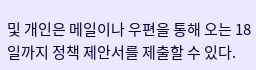및 개인은 메일이나 우편을 통해 오는 18일까지 정책 제안서를 제출할 수 있다.